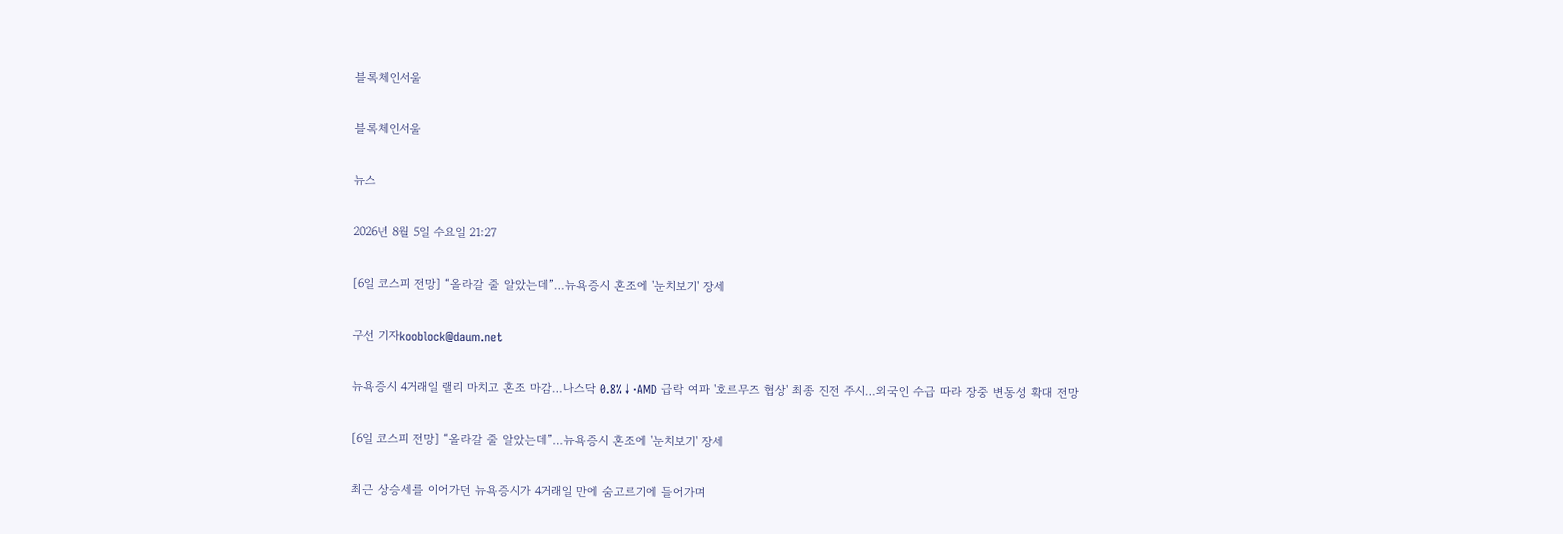블록체인서울

블록체인서울

뉴스

2026년 8월 5일 수요일 21:27

[6일 코스피 전망] “올라갈 줄 알았는데”…뉴욕증시 혼조에 '눈치보기' 장세

구선 기자kooblock@daum.net

뉴욕증시 4거래일 랠리 마치고 혼조 마감…나스닥 0.8%↓·AMD 급락 여파 '호르무즈 협상' 최종 진전 주시…외국인 수급 따라 장중 변동성 확대 전망

[6일 코스피 전망] “올라갈 줄 알았는데”…뉴욕증시 혼조에 '눈치보기' 장세

최근 상승세를 이어가던 뉴욕증시가 4거래일 만에 숨고르기에 들어가며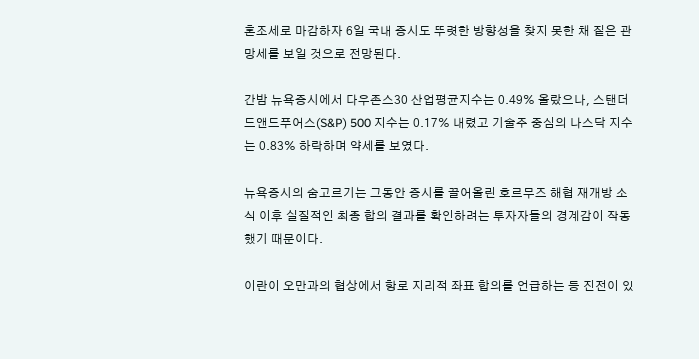혼조세로 마감하자 6일 국내 증시도 뚜렷한 방향성을 찾지 못한 채 짙은 관망세를 보일 것으로 전망된다.

간밤 뉴욕증시에서 다우존스30 산업평균지수는 0.49% 올랐으나, 스탠더드앤드푸어스(S&P) 500 지수는 0.17% 내렸고 기술주 중심의 나스닥 지수는 0.83% 하락하며 약세를 보였다.

뉴욕증시의 숨고르기는 그동안 증시를 끌어올린 호르무즈 해협 재개방 소식 이후 실질적인 최종 합의 결과를 확인하려는 투자자들의 경계감이 작동했기 때문이다.

이란이 오만과의 협상에서 항로 지리적 좌표 합의를 언급하는 등 진전이 있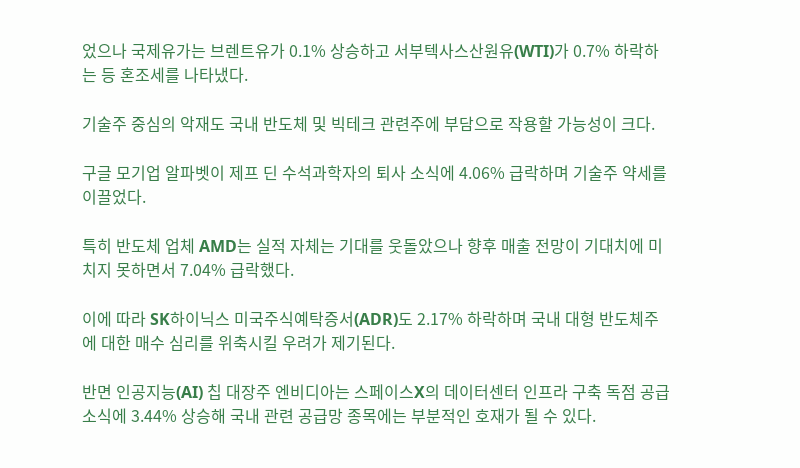었으나 국제유가는 브렌트유가 0.1% 상승하고 서부텍사스산원유(WTI)가 0.7% 하락하는 등 혼조세를 나타냈다.

기술주 중심의 악재도 국내 반도체 및 빅테크 관련주에 부담으로 작용할 가능성이 크다.

구글 모기업 알파벳이 제프 딘 수석과학자의 퇴사 소식에 4.06% 급락하며 기술주 약세를 이끌었다.

특히 반도체 업체 AMD는 실적 자체는 기대를 웃돌았으나 향후 매출 전망이 기대치에 미치지 못하면서 7.04% 급락했다.

이에 따라 SK하이닉스 미국주식예탁증서(ADR)도 2.17% 하락하며 국내 대형 반도체주에 대한 매수 심리를 위축시킬 우려가 제기된다.

반면 인공지능(AI) 칩 대장주 엔비디아는 스페이스X의 데이터센터 인프라 구축 독점 공급 소식에 3.44% 상승해 국내 관련 공급망 종목에는 부분적인 호재가 될 수 있다.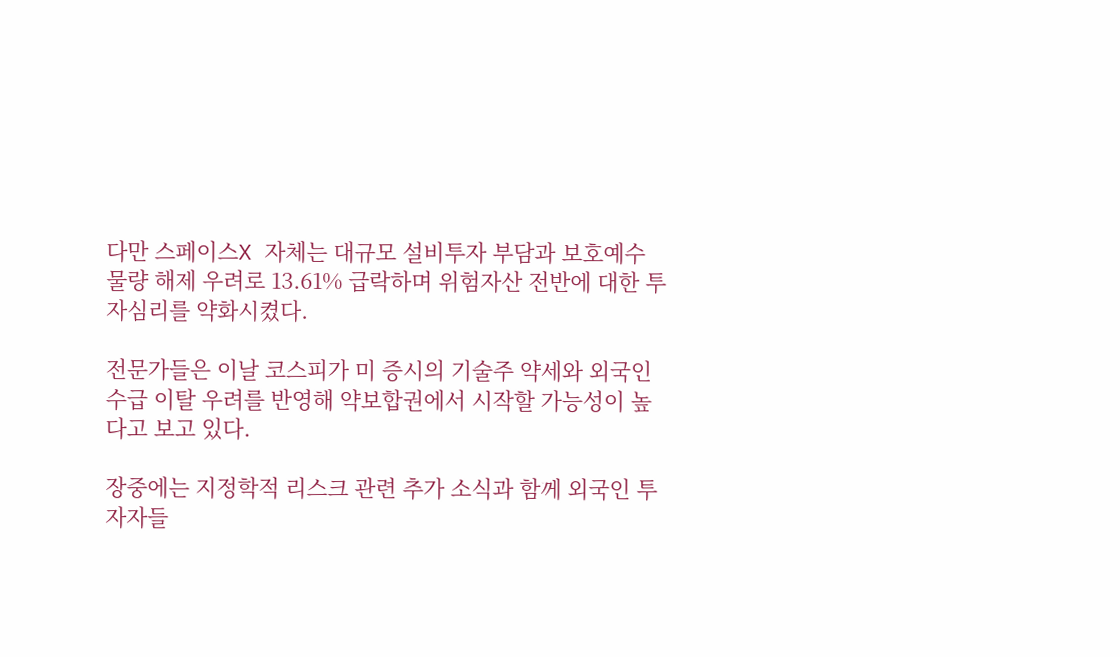다만 스페이스X 자체는 대규모 설비투자 부담과 보호예수 물량 해제 우려로 13.61% 급락하며 위험자산 전반에 대한 투자심리를 약화시켰다.

전문가들은 이날 코스피가 미 증시의 기술주 약세와 외국인 수급 이탈 우려를 반영해 약보합권에서 시작할 가능성이 높다고 보고 있다.

장중에는 지정학적 리스크 관련 추가 소식과 함께 외국인 투자자들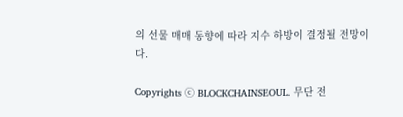의 선물 매매 동향에 따라 지수 하방이 결정될 전망이다.

Copyrights ⓒ BLOCKCHAINSEOUL. 무단 전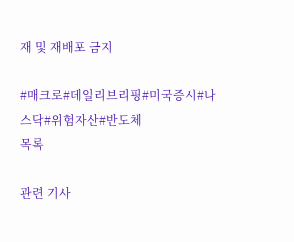재 및 재배포 금지

#매크로#데일리브리핑#미국증시#나스닥#위험자산#반도체
목록

관련 기사